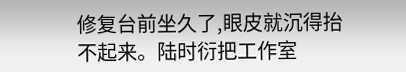修复台前坐久了,眼皮就沉得抬不起来。陆时衍把工作室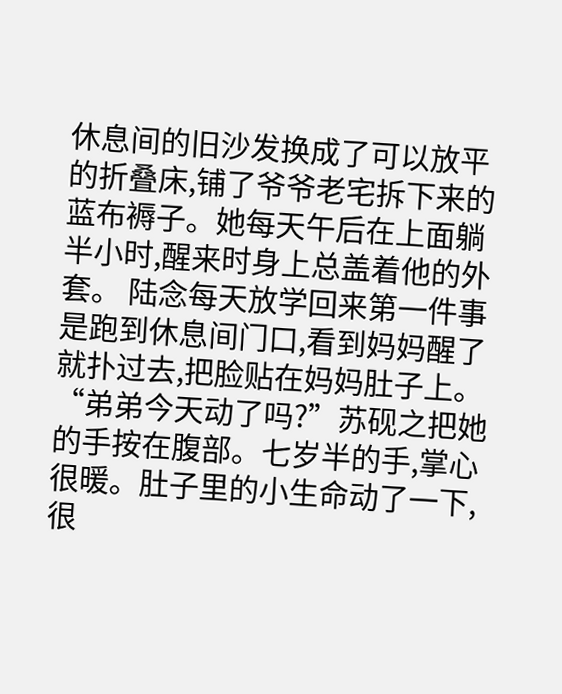休息间的旧沙发换成了可以放平的折叠床,铺了爷爷老宅拆下来的蓝布褥子。她每天午后在上面躺半小时,醒来时身上总盖着他的外套。 陆念每天放学回来第一件事是跑到休息间门口,看到妈妈醒了就扑过去,把脸贴在妈妈肚子上。“弟弟今天动了吗?”苏砚之把她的手按在腹部。七岁半的手,掌心很暖。肚子里的小生命动了一下,很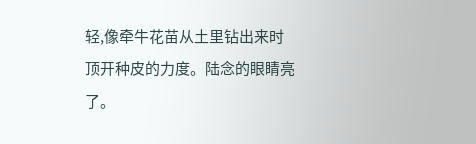轻,像牵牛花苗从土里钻出来时顶开种皮的力度。陆念的眼睛亮了。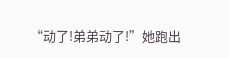“动了!弟弟动了!”她跑出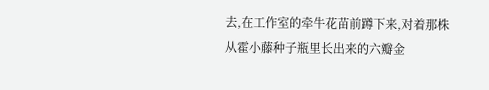去,在工作室的牵牛花苗前蹲下来,对着那株从霍小藤种子瓶里长出来的六瓣金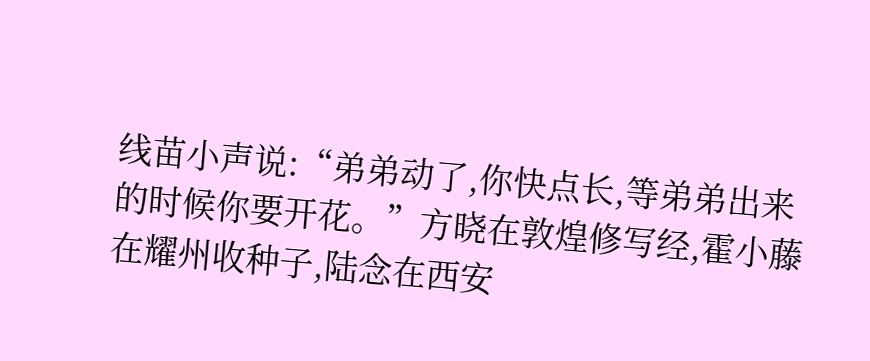线苗小声说:“弟弟动了,你快点长,等弟弟出来的时候你要开花。”方晓在敦煌修写经,霍小藤在耀州收种子,陆念在西安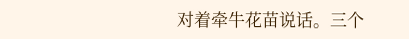对着牵牛花苗说话。三个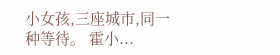小女孩,三座城市,同一种等待。 霍小...